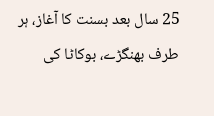25 سال بعد بسنت کا آغاز، ہر طرف بھنگڑے، بوکاٹا کی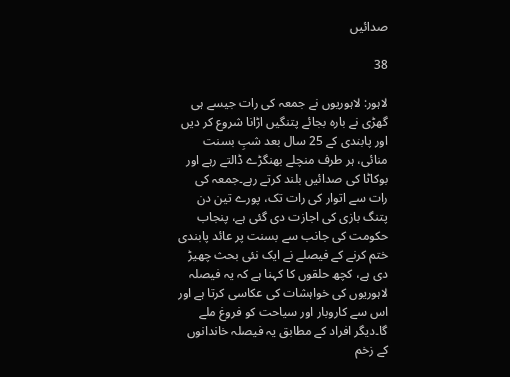صدائیں

38

لاہور: لاہوریوں نے جمعہ کی رات جیسے ہی گھڑی نے بارہ بجائے پتنگیں اڑانا شروع کر دیں اور پابندی کے 25 سال بعد شبِ بسنت منائی، ہر طرف منچلے بھنگڑے ڈالتے رہے اور بوکاٹا کی صدائیں بلند کرتے رہے۔جمعہ کی رات سے اتوار کی رات تک، پورے تین دن پتنگ بازی کی اجازت دی گئی ہے، پنجاب حکومت کی جانب سے بسنت پر عائد پابندی ختم کرنے کے فیصلے نے ایک نئی بحث چھیڑ دی ہے، کچھ حلقوں کا کہنا ہے کہ یہ فیصلہ لاہوریوں کی خواہشات کی عکاسی کرتا ہے اور اس سے کاروبار اور سیاحت کو فروغ ملے گا۔دیگر افراد کے مطابق یہ فیصلہ خاندانوں کے زخم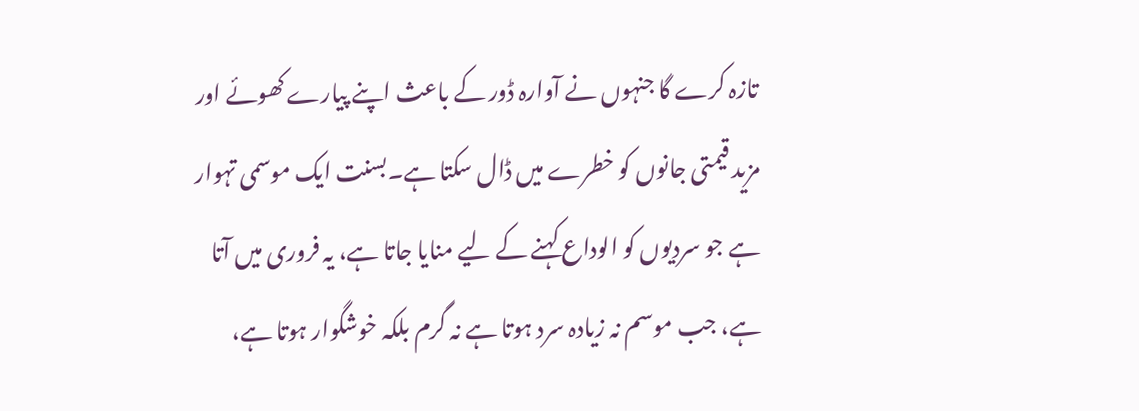تازہ کرے گا جنہوں نے آوارہ ڈور کے باعث اپنے پیارے کھوئے اور مزید قیمتی جانوں کو خطرے میں ڈال سکتا ہے۔بسنت ایک موسمی تہوار ہے جو سردیوں کو الوداع کہنے کے لیے منایا جاتا ہے، یہ فروری میں آتا ہے، جب موسم نہ زیادہ سرد ہوتا ہے نہ گرم بلکہ خوشگوار ہوتا ہے،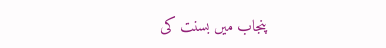پنجاب میں بسنت کی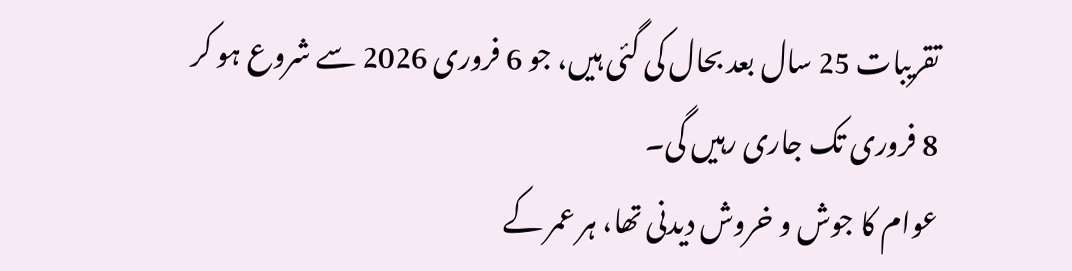تقریبات 25 سال بعد بحال کی گئی ہیں، جو 6 فروری 2026 سے شروع ہو کر 8 فروری تک جاری رہیں گی۔
عوام کا جوش و خروش دیدنی تھا، ہر عمر کے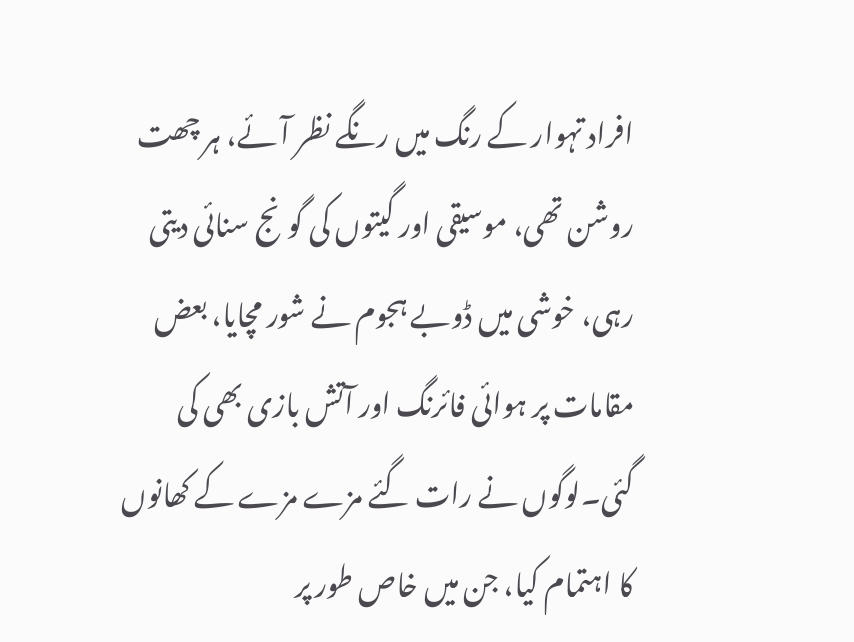افراد تہوار کے رنگ میں رنگے نظر آئے، ہر چھت روشن تھی، موسیقی اور گیتوں کی گونج سنائی دیتی رہی، خوشی میں ڈوبے ہجوم نے شور مچایا، بعض مقامات پر ہوائی فائرنگ اور آتش بازی بھی کی گئی۔لوگوں نے رات گئے مزے مزے کے کھانوں کا اہتمام کیا، جن میں خاص طور پر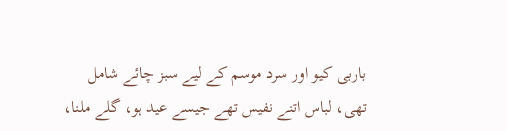باربی کیو اور سرد موسم کے لیے سبز چائے شامل تھی، لباس اتنے نفیس تھے جیسے عید ہو، گلے ملنا،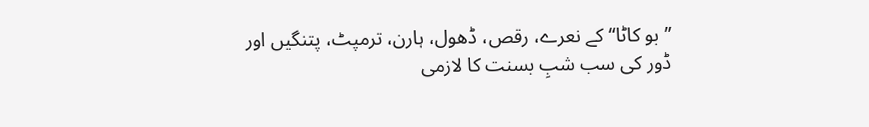”بو کاٹا“ کے نعرے، رقص، ڈھول، ہارن، ترمپٹ، پتنگیں اور ڈور کی سب شبِ بسنت کا لازمی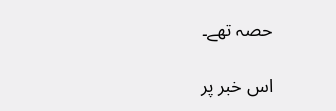حصہ تھے۔

اس خبر پر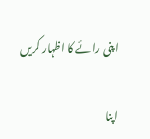اپنی رائے کا اظہار کریں

اپنا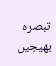تبصرہ بھیجیں